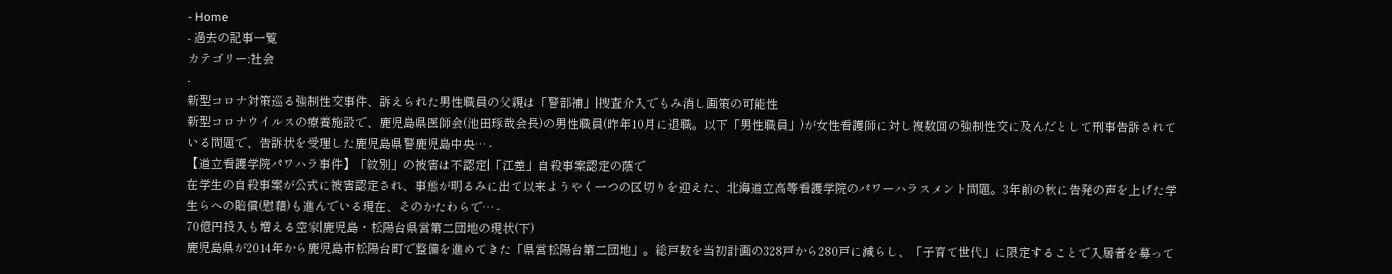- Home
- 過去の記事一覧
カテゴリー:社会
-
新型コロナ対策巡る強制性交事件、訴えられた男性職員の父親は「警部補」|捜査介入でもみ消し画策の可能性
新型コロナウイルスの療養施設で、鹿児島県医師会(池田琢哉会長)の男性職員(昨年10月に退職。以下「男性職員」)が女性看護師に対し複数回の強制性交に及んだとして刑事告訴されている問題で、告訴状を受理した鹿児島県警鹿児島中央… -
【道立看護学院パワハラ事件】「紋別」の被害は不認定|「江差」自殺事案認定の蔭で
在学生の自殺事案が公式に被害認定され、事態が明るみに出て以来ようやく一つの区切りを迎えた、北海道立高等看護学院のパワーハラスメント問題。3年前の秋に告発の声を上げた学生らへの賠償(慰藉)も進んでいる現在、そのかたわらで… -
70億円投入も増える空家|鹿児島・松陽台県営第二団地の現状(下)
鹿児島県が2014年から鹿児島市松陽台町で整備を進めてきた「県営松陽台第二団地」。総戸数を当初計画の328戸から280戸に減らし、「子育て世代」に限定することで入居者を募って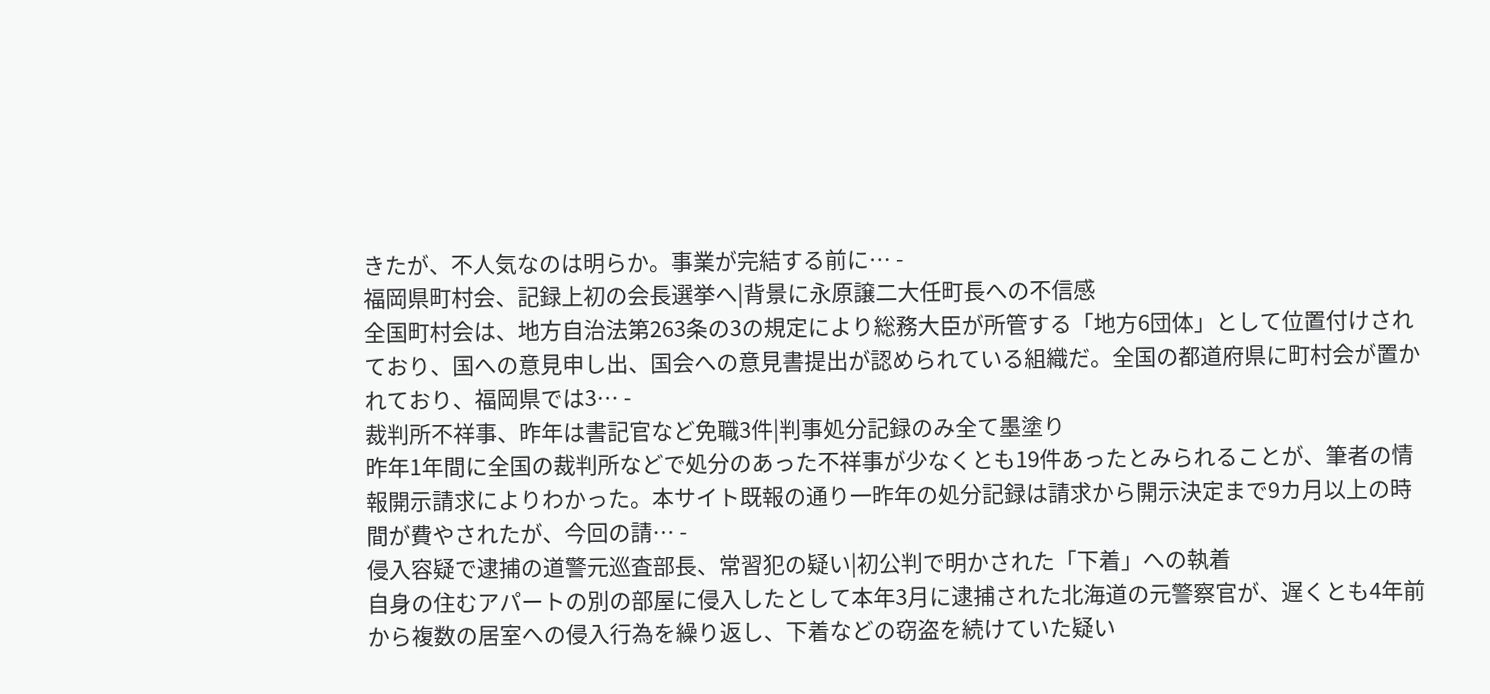きたが、不人気なのは明らか。事業が完結する前に… -
福岡県町村会、記録上初の会長選挙へ|背景に永原譲二大任町長への不信感
全国町村会は、地方自治法第263条の3の規定により総務大臣が所管する「地方6団体」として位置付けされており、国への意見申し出、国会への意見書提出が認められている組織だ。全国の都道府県に町村会が置かれており、福岡県では3… -
裁判所不祥事、昨年は書記官など免職3件|判事処分記録のみ全て墨塗り
昨年1年間に全国の裁判所などで処分のあった不祥事が少なくとも19件あったとみられることが、筆者の情報開示請求によりわかった。本サイト既報の通り一昨年の処分記録は請求から開示決定まで9カ月以上の時間が費やされたが、今回の請… -
侵入容疑で逮捕の道警元巡査部長、常習犯の疑い|初公判で明かされた「下着」への執着
自身の住むアパートの別の部屋に侵入したとして本年3月に逮捕された北海道の元警察官が、遅くとも4年前から複数の居室への侵入行為を繰り返し、下着などの窃盗を続けていた疑い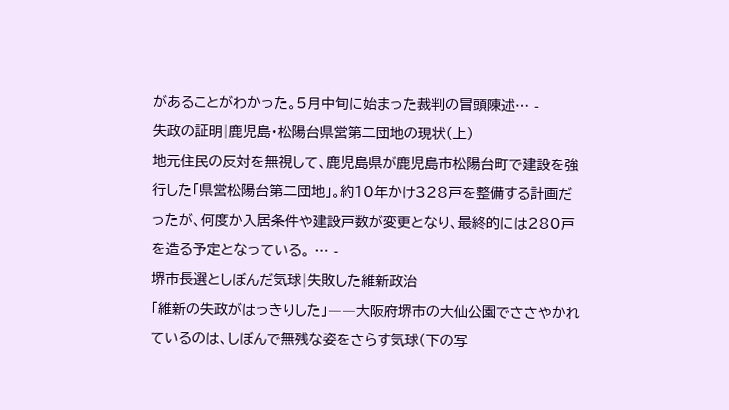があることがわかった。5月中旬に始まった裁判の冒頭陳述… -
失政の証明|鹿児島・松陽台県営第二団地の現状(上)
地元住民の反対を無視して、鹿児島県が鹿児島市松陽台町で建設を強行した「県営松陽台第二団地」。約10年かけ328戸を整備する計画だったが、何度か入居条件や建設戸数が変更となり、最終的には280戸を造る予定となっている。 … -
堺市長選としぼんだ気球|失敗した維新政治
「維新の失政がはっきりした」――大阪府堺市の大仙公園でささやかれているのは、しぼんで無残な姿をさらす気球(下の写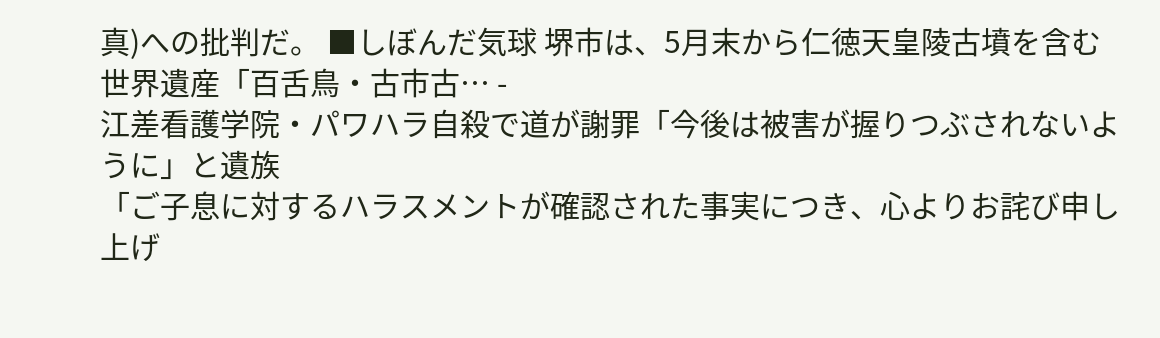真)への批判だ。 ■しぼんだ気球 堺市は、5月末から仁徳天皇陵古墳を含む世界遺産「百舌鳥・古市古… -
江差看護学院・パワハラ自殺で道が謝罪「今後は被害が握りつぶされないように」と遺族
「ご子息に対するハラスメントが確認された事実につき、心よりお詫び申し上げ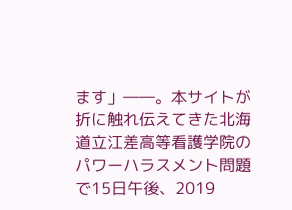ます」――。本サイトが折に触れ伝えてきた北海道立江差高等看護学院のパワーハラスメント問題で15日午後、2019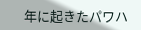年に起きたパワハ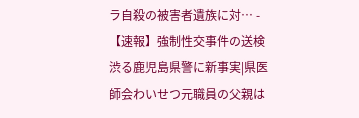ラ自殺の被害者遺族に対… -
【速報】強制性交事件の送検渋る鹿児島県警に新事実|県医師会わいせつ元職員の父親は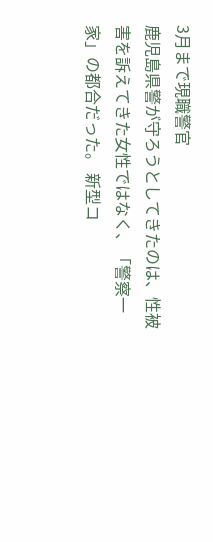3月まで現職警官
鹿児島県警が守ろうとしてきたのは、性被害を訴えてきた女性ではなく、「警察一家」の都合だった。 新型コ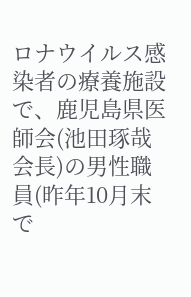ロナウイルス感染者の療養施設で、鹿児島県医師会(池田琢哉会長)の男性職員(昨年10月末で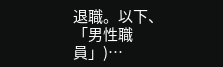退職。以下、「男性職員」)…